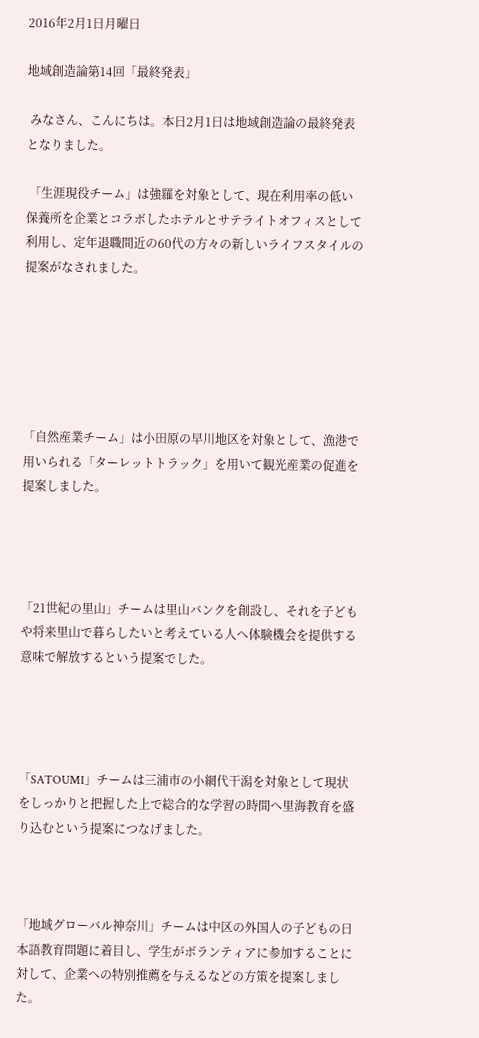2016年2月1日月曜日

地域創造論第14回「最終発表」

 みなさん、こんにちは。本日2月1日は地域創造論の最終発表となりました。

 「生涯現役チーム」は強羅を対象として、現在利用率の低い保養所を企業とコラボしたホテルとサテライトオフィスとして利用し、定年退職間近の60代の方々の新しいライフスタイルの提案がなされました。






「自然産業チーム」は小田原の早川地区を対象として、漁港で用いられる「ターレットトラック」を用いて観光産業の促進を提案しました。




「21世紀の里山」チームは里山バンクを創設し、それを子どもや将来里山で暮らしたいと考えている人へ体験機会を提供する意味で解放するという提案でした。




「SATOUMI」チームは三浦市の小網代干潟を対象として現状をしっかりと把握した上で総合的な学習の時間へ里海教育を盛り込むという提案につなげました。



「地域グローバル神奈川」チームは中区の外国人の子どもの日本語教育問題に着目し、学生がボランティアに参加することに対して、企業への特別推薦を与えるなどの方策を提案しました。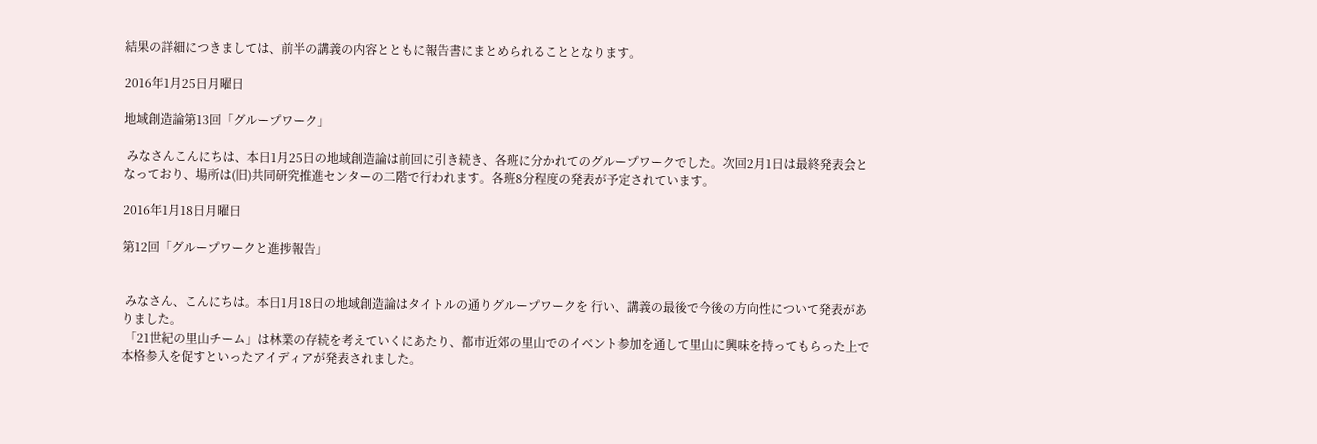結果の詳細につきましては、前半の講義の内容とともに報告書にまとめられることとなります。

2016年1月25日月曜日

地域創造論第13回「グループワーク」

 みなさんこんにちは、本日1月25日の地域創造論は前回に引き続き、各班に分かれてのグループワークでした。次回2月1日は最終発表会となっており、場所は(旧)共同研究推進センターの二階で行われます。各班8分程度の発表が予定されています。

2016年1月18日月曜日

第12回「グループワークと進捗報告」


 みなさん、こんにちは。本日1月18日の地域創造論はタイトルの通りグループワークを 行い、講義の最後で今後の方向性について発表がありました。
 「21世紀の里山チーム」は林業の存続を考えていくにあたり、都市近郊の里山でのイベント参加を通して里山に興味を持ってもらった上で本格参入を促すといったアイディアが発表されました。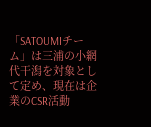「SATOUMIチーム」は三浦の小網代干潟を対象として定め、現在は企業のCSR活動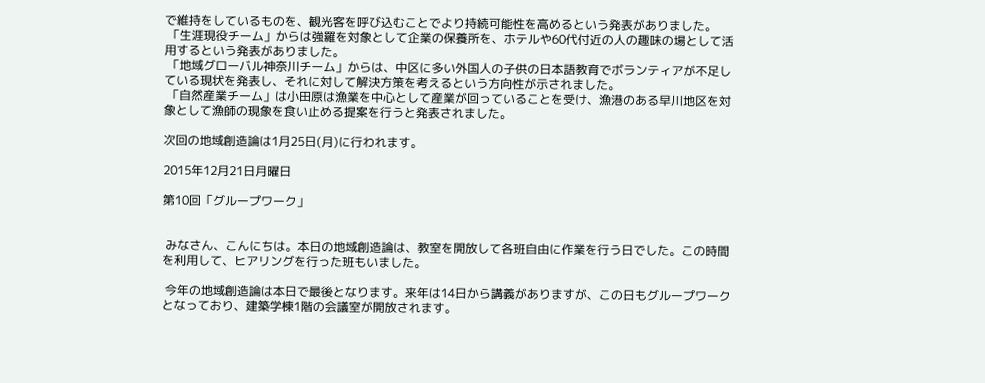で維持をしているものを、観光客を呼び込むことでより持続可能性を高めるという発表がありました。
 「生涯現役チーム」からは強羅を対象として企業の保養所を、ホテルや60代付近の人の趣味の場として活用するという発表がありました。
 「地域グローバル神奈川チーム」からは、中区に多い外国人の子供の日本語教育でボランティアが不足している現状を発表し、それに対して解決方策を考えるという方向性が示されました。
 「自然産業チーム」は小田原は漁業を中心として産業が回っていることを受け、漁港のある早川地区を対象として漁師の現象を食い止める提案を行うと発表されました。

次回の地域創造論は1月25日(月)に行われます。

2015年12月21日月曜日

第10回「グループワーク」


 みなさん、こんにちは。本日の地域創造論は、教室を開放して各班自由に作業を行う日でした。この時間を利用して、ヒアリングを行った班もいました。

 今年の地域創造論は本日で最後となります。来年は14日から講義がありますが、この日もグループワークとなっており、建築学棟1階の会議室が開放されます。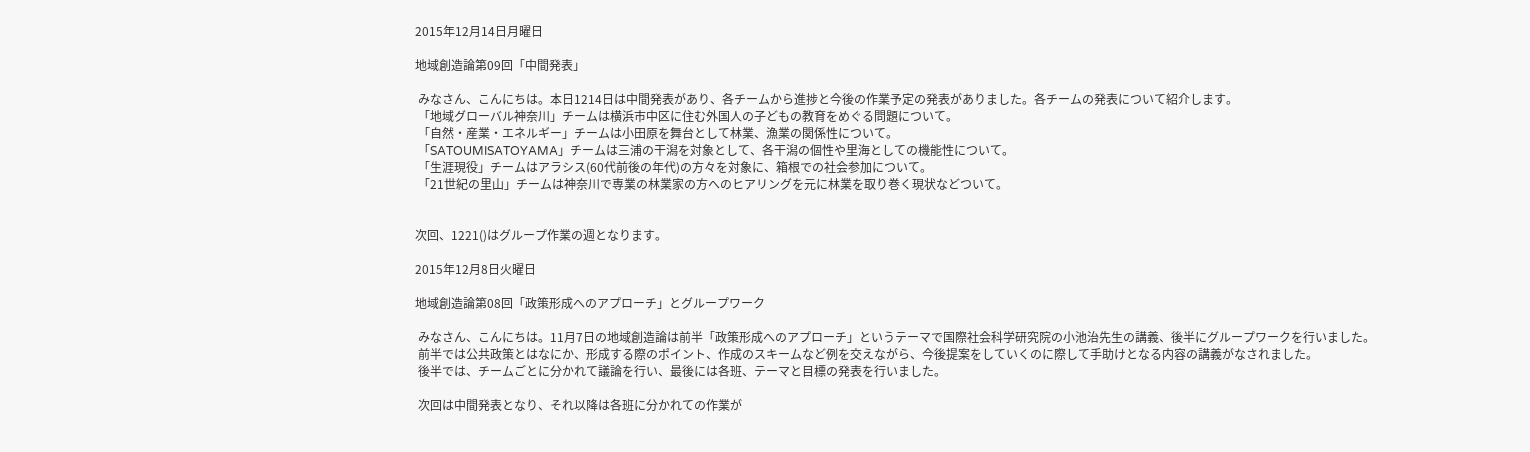2015年12月14日月曜日

地域創造論第09回「中間発表」

 みなさん、こんにちは。本日1214日は中間発表があり、各チームから進捗と今後の作業予定の発表がありました。各チームの発表について紹介します。
 「地域グローバル神奈川」チームは横浜市中区に住む外国人の子どもの教育をめぐる問題について。
 「自然・産業・エネルギー」チームは小田原を舞台として林業、漁業の関係性について。
 「SATOUMISATOYAMA」チームは三浦の干潟を対象として、各干潟の個性や里海としての機能性について。
 「生涯現役」チームはアラシス(60代前後の年代)の方々を対象に、箱根での社会参加について。
 「21世紀の里山」チームは神奈川で専業の林業家の方へのヒアリングを元に林業を取り巻く現状などついて。


次回、1221()はグループ作業の週となります。

2015年12月8日火曜日

地域創造論第08回「政策形成へのアプローチ」とグループワーク

 みなさん、こんにちは。11月7日の地域創造論は前半「政策形成へのアプローチ」というテーマで国際社会科学研究院の小池治先生の講義、後半にグループワークを行いました。
 前半では公共政策とはなにか、形成する際のポイント、作成のスキームなど例を交えながら、今後提案をしていくのに際して手助けとなる内容の講義がなされました。
 後半では、チームごとに分かれて議論を行い、最後には各班、テーマと目標の発表を行いました。

 次回は中間発表となり、それ以降は各班に分かれての作業が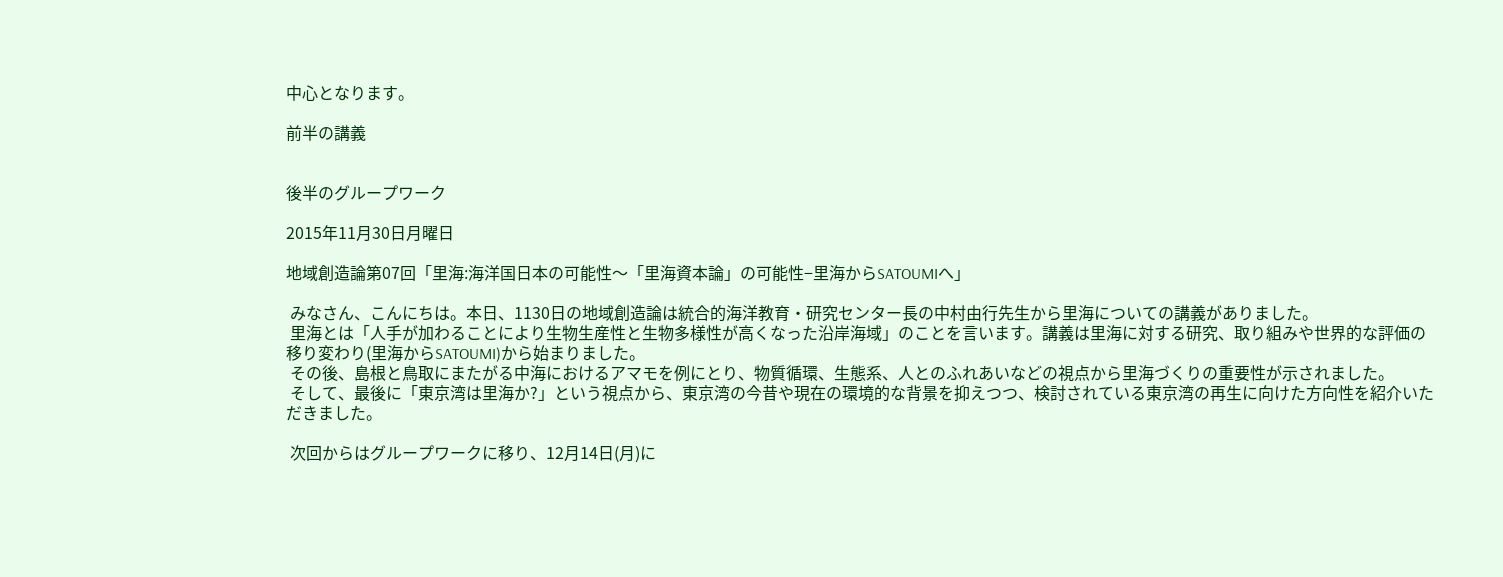中心となります。

前半の講義


後半のグループワーク

2015年11月30日月曜日

地域創造論第07回「里海:海洋国日本の可能性〜「里海資本論」の可能性−里海からSATOUMIへ」

 みなさん、こんにちは。本日、1130日の地域創造論は統合的海洋教育・研究センター長の中村由行先生から里海についての講義がありました。
 里海とは「人手が加わることにより生物生産性と生物多様性が高くなった沿岸海域」のことを言います。講義は里海に対する研究、取り組みや世界的な評価の移り変わり(里海からSATOUMI)から始まりました。
 その後、島根と鳥取にまたがる中海におけるアマモを例にとり、物質循環、生態系、人とのふれあいなどの視点から里海づくりの重要性が示されました。
 そして、最後に「東京湾は里海か?」という視点から、東京湾の今昔や現在の環境的な背景を抑えつつ、検討されている東京湾の再生に向けた方向性を紹介いただきました。

 次回からはグループワークに移り、12月14日(月)に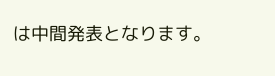は中間発表となります。